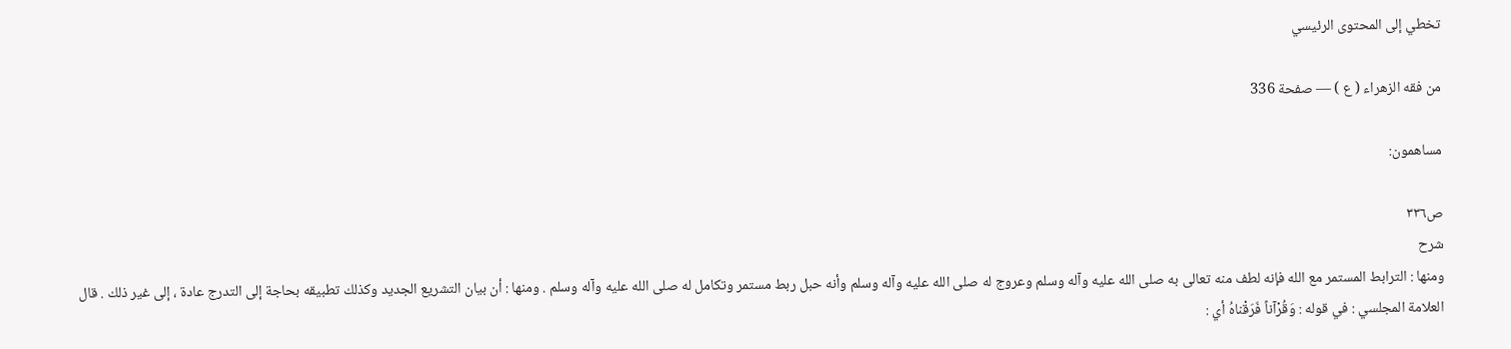تخطي إلى المحتوى الرئيسي

من فقه الزهراء ( ع ) — صفحة 336

مساهمون:

ص٣٣٦
شرح
ومنها : الترابط المستمر مع الله فإنه لطف منه تعالى به صلى الله عليه وآله وسلم وعروج له صلى الله عليه وآله وسلم وأنه حبل ربط مستمر وتكامل له صلى الله عليه وآله وسلم . ومنها : أن بيان التشريع الجديد وكذلك تطبيقه بحاجة إلى التدرج عادة ، إلى غير ذلك . قال العلامة المجلسي : في قوله : وَقُرْآناً فَرَقْناهُ أي :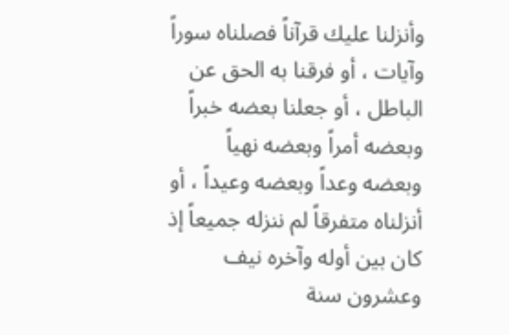وأنزلنا عليك قرآناً فصلناه سوراً وآيات ، أو فرقنا به الحق عن الباطل ، أو جعلنا بعضه خبراً وبعضه أمراً وبعضه نهياً وبعضه وعداً وبعضه وعيداً ، أو أنزلناه متفرقاً لم ننزله جميعاً إذ كان بين أوله وآخره نيف وعشرون سنة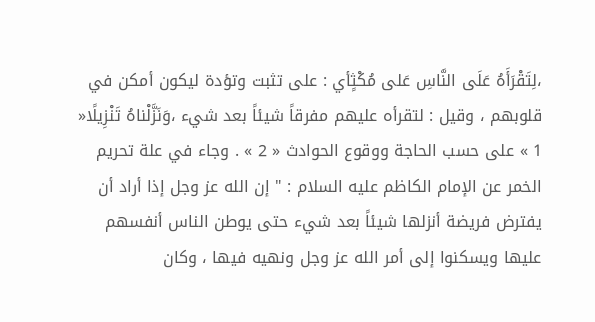،لِتَقْرَأَهُ عَلَى النَّاسِ عَلى مُكْثٍأي : على تثبت وتؤدة ليكون أمكن في قلوبهم ، وقيل : لتقرأه عليهم مفرقاً شيئاً بعد شيء ،وَنَزَّلْناهُ تَنْزِيلًا« 1 » على حسب الحاجة ووقوع الحوادث « 2 » . وجاء في علة تحريم الخمر عن الإمام الكاظم عليه السلام : " إن الله عز وجل إذا أراد أن يفترض فريضة أنزلها شيئاً بعد شيء حتى يوطن الناس أنفسهم عليها ويسكنوا إلى أمر الله عز وجل ونهيه فيها ، وكان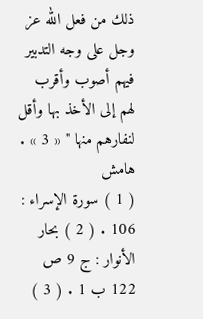ذلك من فعل الله عز وجل على وجه التدبير فيهم أصوب وأقرب لهم إلى الأخذ بها وأقل لنفارهم منها " « 3 » .
هامش
( 1 ) سورة الإسراء : 106 . ( 2 ) بحار الأنوار : ج 9 ص 122 ب 1 . ( 3 )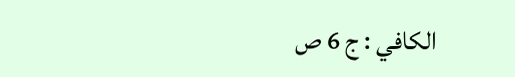الكافي : ج 6 ص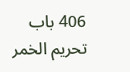406 باب تحريم الخمر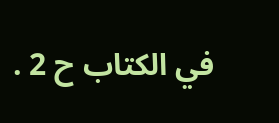في الكتاب ح 2 .